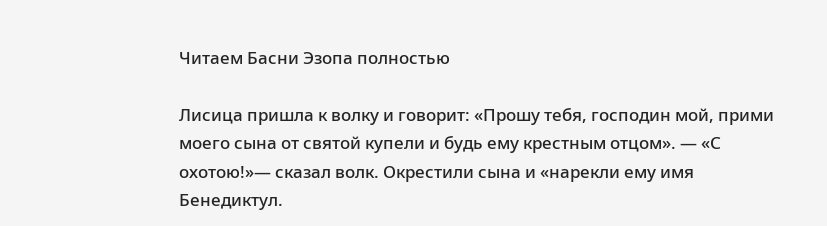Читаем Басни Эзопа полностью

Лисица пришла к волку и говорит: «Прошу тебя, господин мой, прими моего сына от святой купели и будь ему крестным отцом». — «С охотою!»— сказал волк. Окрестили сына и «нарекли ему имя Бенедиктул.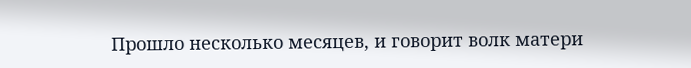Прошло несколько месяцев, и говорит волк матери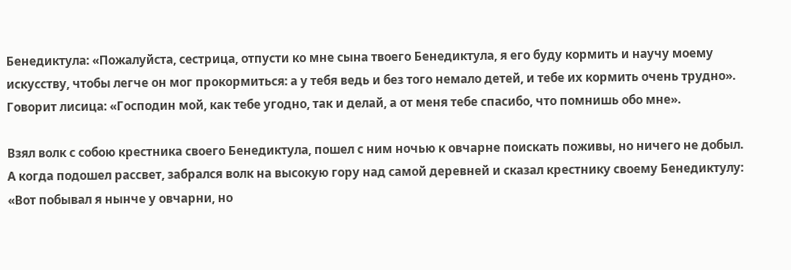Бенедиктула: «Пожалуйста, сестрица, отпусти ко мне сына твоего Бенедиктула, я его буду кормить и научу моему искусству, чтобы легче он мог прокормиться: а у тебя ведь и без того немало детей, и тебе их кормить очень трудно». Говорит лисица: «Господин мой, как тебе угодно, так и делай, а от меня тебе спасибо, что помнишь обо мне».

Взял волк с собою крестника своего Бенедиктула, пошел с ним ночью к овчарне поискать поживы, но ничего не добыл. А когда подошел рассвет, забрался волк на высокую гору над самой деревней и сказал крестнику своему Бенедиктулу: «Вот побывал я нынче у овчарни, но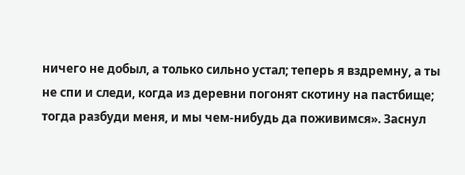ничего не добыл, а только сильно устал; теперь я вздремну, а ты не спи и следи, когда из деревни погонят скотину на пастбище; тогда разбуди меня, и мы чем-нибудь да поживимся». Заснул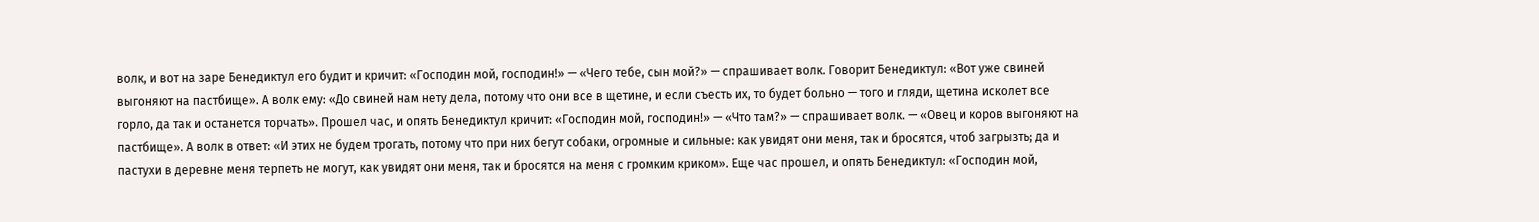волк, и вот на заре Бенедиктул его будит и кричит: «Господин мой, господин!» — «Чего тебе, сын мой?» — спрашивает волк. Говорит Бенедиктул: «Вот уже свиней выгоняют на пастбище». А волк ему: «До свиней нам нету дела, потому что они все в щетине, и если съесть их, то будет больно — того и гляди, щетина исколет все горло, да так и останется торчать». Прошел час, и опять Бенедиктул кричит: «Господин мой, господин!» — «Что там?» — спрашивает волк. — «Овец и коров выгоняют на пастбище». А волк в ответ: «И этих не будем трогать, потому что при них бегут собаки, огромные и сильные: как увидят они меня, так и бросятся, чтоб загрызть; да и пастухи в деревне меня терпеть не могут, как увидят они меня, так и бросятся на меня с громким криком». Еще час прошел, и опять Бенедиктул: «Господин мой,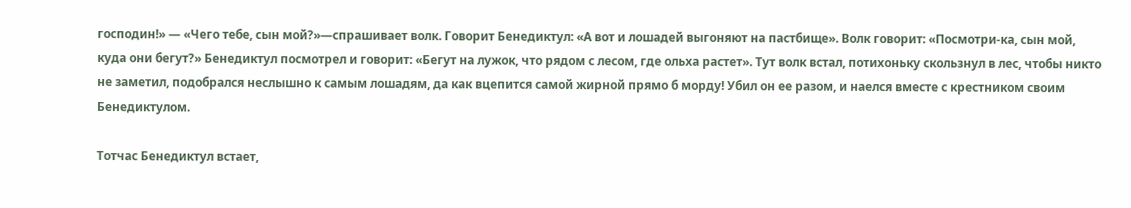господин!» — «Чего тебе, сын мой?»—спрашивает волк. Говорит Бенедиктул: «А вот и лошадей выгоняют на пастбище». Волк говорит: «Посмотри-ка, сын мой, куда они бегут?» Бенедиктул посмотрел и говорит: «Бегут на лужок, что рядом с лесом, где ольха растет». Тут волк встал, потихоньку скользнул в лес, чтобы никто не заметил, подобрался неслышно к самым лошадям, да как вцепится самой жирной прямо б морду! Убил он ее разом, и наелся вместе с крестником своим Бенедиктулом.

Тотчас Бенедиктул встает,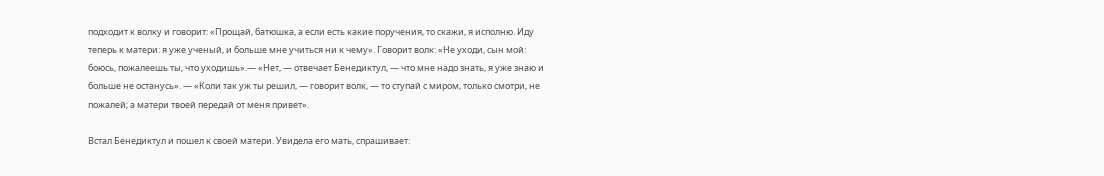подходит к волку и говорит: «Прощай, батюшка, а если есть какие поручения, то скажи, я исполню. Иду теперь к матери: я уже ученый, и больше мне учиться ни к чему». Говорит волк: «Не уходи, сын мой: боюсь, пожалеешь ты, что уходишь».— «Нет, — отвечает Бенедиктул, — что мне надо знать, я уже знаю и больше не останусь». — «Коли так уж ты решил, — говорит волк, — то ступай с миром, только смотри, не пожалей; а матери твоей передай от меня привет».

Встал Бенедиктул и пошел к своей матери. Увидела его мать, спрашивает: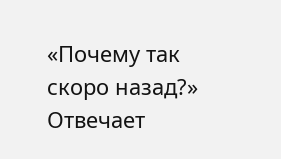«Почему так скоро назад?» Отвечает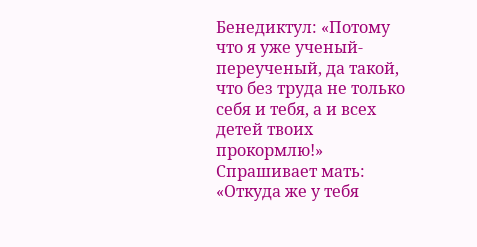Бенедиктул: «Потому что я уже ученый-переученый, да такой, что без труда не только себя и тебя, а и всех детей твоих прокормлю!» Спрашивает мать: «Откуда же у тебя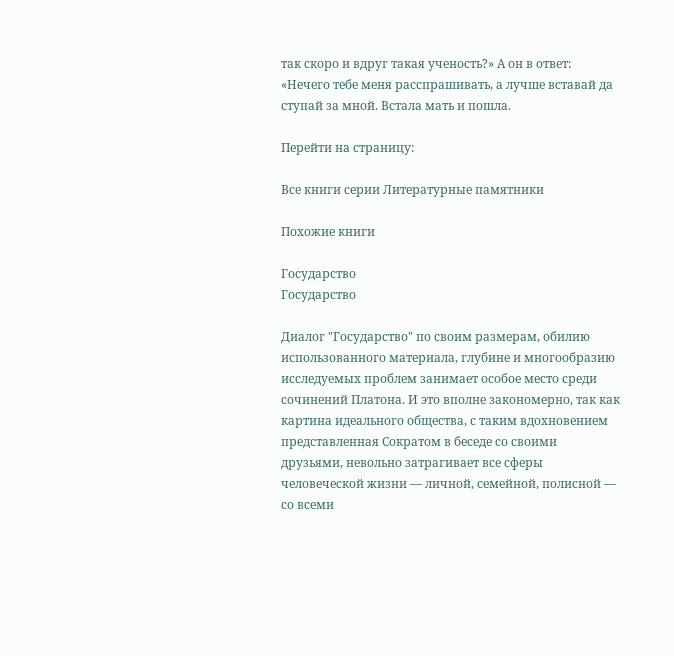так скоро и вдруг такая ученость?» А он в ответ: «Нечего тебе меня расспрашивать, а лучше вставай да ступай за мной. Встала мать и пошла.

Перейти на страницу:

Все книги серии Литературные памятники

Похожие книги

Государство
Государство

Диалог "Государство" по своим размерам, обилию использованного материала, глубине и многообразию исследуемых проблем занимает особое место среди сочинений Платона. И это вполне закономерно, так как картина идеального общества, с таким вдохновением представленная Сократом в беседе со своими друзьями, невольно затрагивает все сферы человеческой жизни — личной, семейной, полисной — со всеми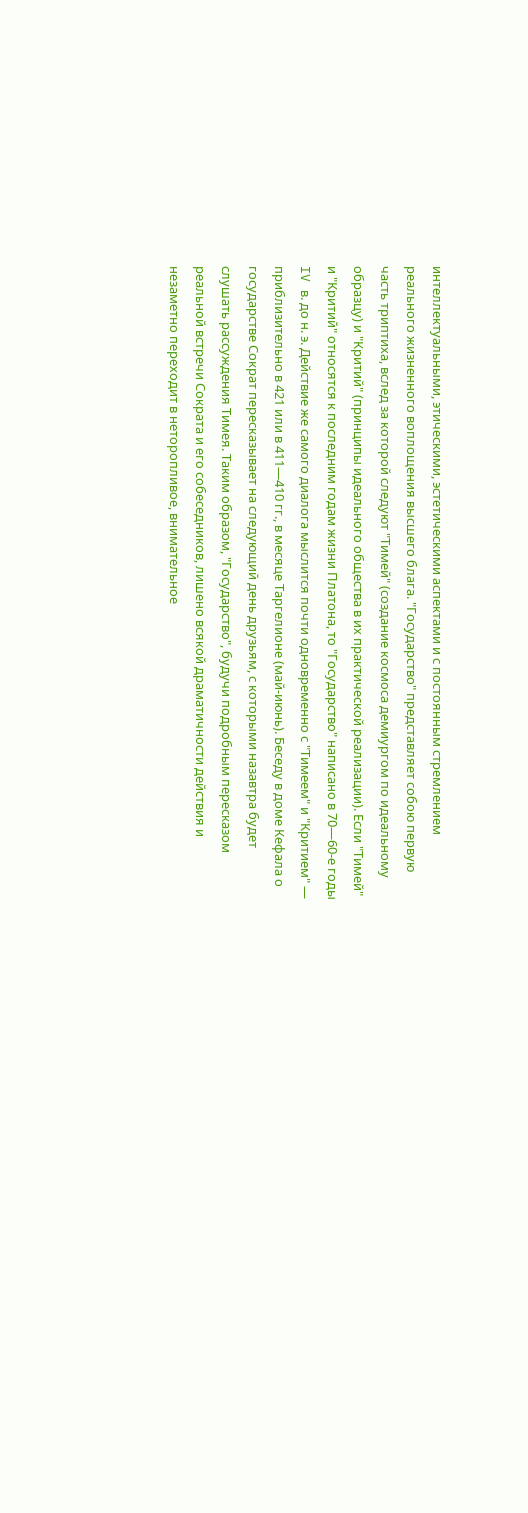интеллектуальными, этическими, эстетическими аспектами и с постоянным стремлением реального жизненного воплощения высшего блага. "Государство" представляет собою первую часть триптиха, вслед за которой следуют "Тимей" (создание космоса демиургом по идеальному образцу) и "Критий" (принципы идеального общества в их практической реализации). Если "Тимей" и "Критий" относятся к последним годам жизни Платона, то "Государство" написано в 70—60-е годы IV в. до н. э. Действие же самого диалога мыслится почти одновременно с "Тимеем" и "Критием" — приблизительно в 421 или в 411—410 гг., в месяце Таргелионе (май-июнь). Беседу в доме Кефала о государстве Сократ пересказывает на следующий день друзьям, с которыми назавтра будет слушать рассуждения Тимея. Таким образом, "Государство", будучи подробным пересказом реальной встречи Сократа и его собеседников, лишено всякой драматичности действия и незаметно переходит в неторопливое, внимательное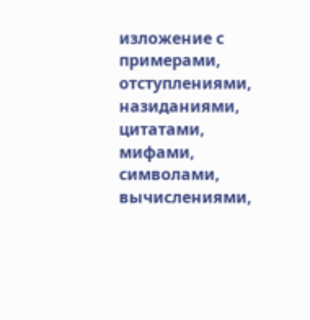изложение с примерами, отступлениями, назиданиями, цитатами, мифами, символами, вычислениями,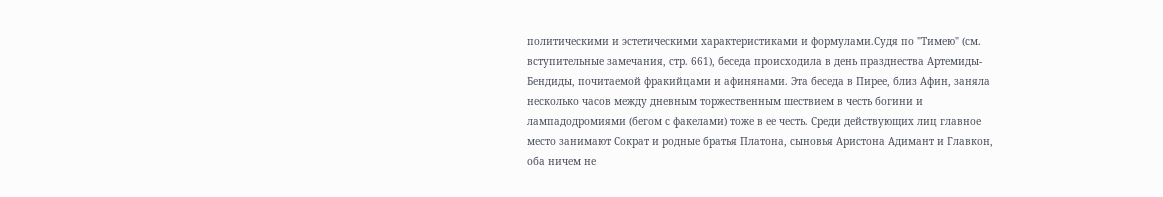политическими и эстетическими характеристиками и формулами.Судя по "Тимею" (см. вступительные замечания, стр. 661), беседа происходила в день празднества Артемиды-Бендиды, почитаемой фракийцами и афинянами. Эта беседа в Пирее, близ Афин, заняла несколько часов между дневным торжественным шествием в честь богини и лампадодромиями (бегом с факелами) тоже в ее честь. Среди действующих лиц главное место занимают Сократ и родные братья Платона, сыновья Аристона Адимант и Главкон, оба ничем не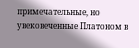примечательные, но увековеченные Платоном в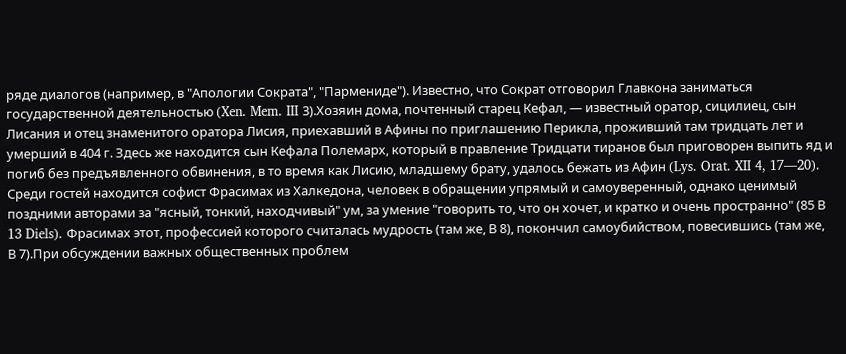ряде диалогов (например, в "Апологии Сократа", "Пармениде"). Известно, что Сократ отговорил Главкона заниматься государственной деятельностью (Xen. Mem. III 3).Хозяин дома, почтенный старец Кефал, — известный оратор, сицилиец, сын Лисания и отец знаменитого оратора Лисия, приехавший в Афины по приглашению Перикла, проживший там тридцать лет и умерший в 404 г. Здесь же находится сын Кефала Полемарх, который в правление Тридцати тиранов был приговорен выпить яд и погиб без предъявленного обвинения, в то время как Лисию, младшему брату, удалось бежать из Афин (Lys. Orat. XII 4, 17—20). Среди гостей находится софист Фрасимах из Халкедона, человек в обращении упрямый и самоуверенный, однако ценимый поздними авторами за "ясный, тонкий, находчивый" ум, за умение "говорить то, что он хочет, и кратко и очень пространно" (85 В 13 Diels). Фрасимах этот, профессией которого считалась мудрость (там же, В 8), покончил самоубийством, повесившись (там же, В 7).При обсуждении важных общественных проблем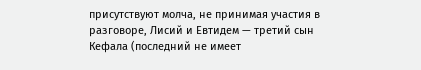присутствуют молча, не принимая участия в разговоре, Лисий и Евтидем — третий сын Кефала (последний не имеет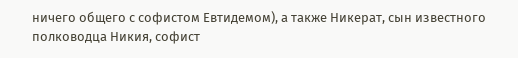ничего общего с софистом Евтидемом), а также Никерат, сын известного полководца Никия, софист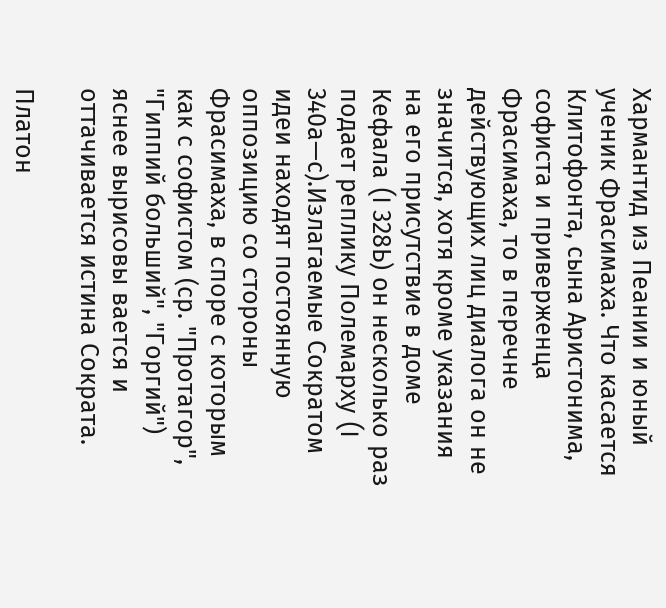Хармантид из Пеании и юный ученик Фрасимаха. Что касается Клитофонта, сына Аристонима, софиста и приверженца Фрасимаха, то в перечне действующих лиц диалога он не значится, хотя кроме указания на его присутствие в доме Кефала (I 328Ь) он несколько раз подает реплику Полемарху (I 340а—с).Излагаемые Сократом идеи находят постоянную оппозицию со стороны Фрасимаха, в споре с которым как с софистом (ср. "Протагор", "Гиппий больший", "Горгий") яснее вырисовы вается и оттачивается истина Сократа.

Платон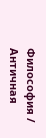Философия / Античная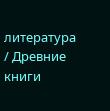литература / Древние книги